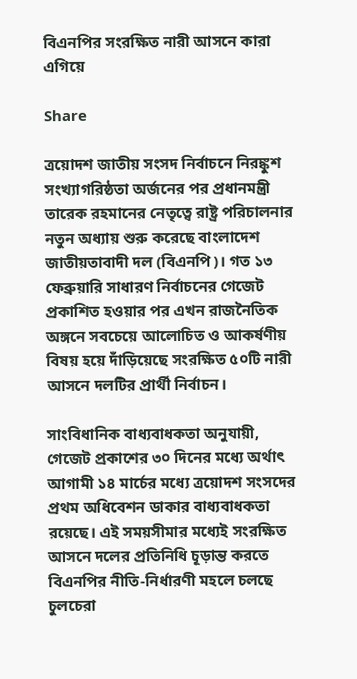বিএনপির সংরক্ষিত নারী আসনে কারা এগিয়ে

Share

ত্রয়োদশ জাতীয় সংসদ নির্বাচনে নিরঙ্কুশ সংখ্যাগরিষ্ঠতা অর্জনের পর প্রধানমন্ত্রী তারেক রহমানের নেতৃত্বে রাষ্ট্র পরিচালনার নতুন অধ্যায় শুরু করেছে বাংলাদেশ জাতীয়তাবাদী দল (বিএনপি)। গত ১৩ ফেব্রুয়ারি সাধারণ নির্বাচনের গেজেট প্রকাশিত হওয়ার পর এখন রাজনৈতিক অঙ্গনে সবচেয়ে আলোচিত ও আকর্ষণীয় বিষয় হয়ে দাঁড়িয়েছে সংরক্ষিত ৫০টি নারী আসনে দলটির প্রার্থী নির্বাচন।

সাংবিধানিক বাধ্যবাধকতা অনুযায়ী, গেজেট প্রকাশের ৩০ দিনের মধ্যে অর্থাৎ আগামী ১৪ মার্চের মধ্যে ত্রয়োদশ সংসদের প্রথম অধিবেশন ডাকার বাধ্যবাধকতা রয়েছে। এই সময়সীমার মধ্যেই সংরক্ষিত আসনে দলের প্রতিনিধি চূড়ান্ত করতে বিএনপির নীতি-নির্ধারণী মহলে চলছে চুলচেরা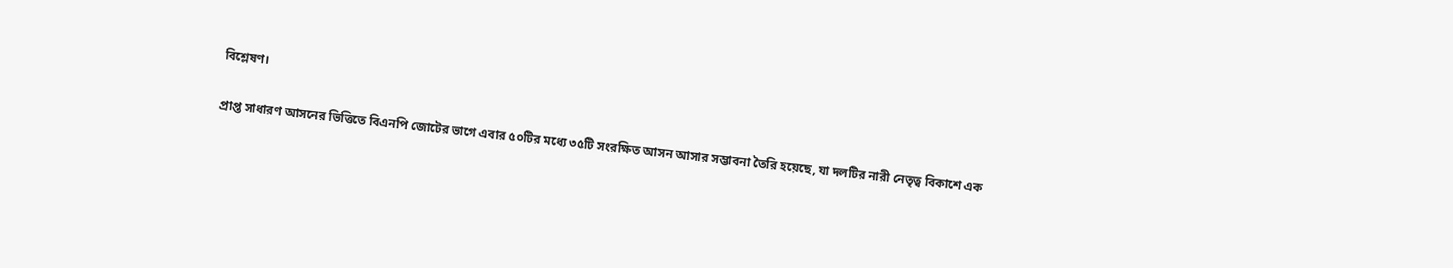বিশ্লেষণ।

প্রাপ্ত সাধারণ আসনের ভিত্তিতে বিএনপি জোটের ভাগে এবার ৫০টির মধ্যে ৩৫টি সংরক্ষিত আসন আসার সম্ভাবনা তৈরি হয়েছে, যা দলটির নারী নেতৃত্ব বিকাশে এক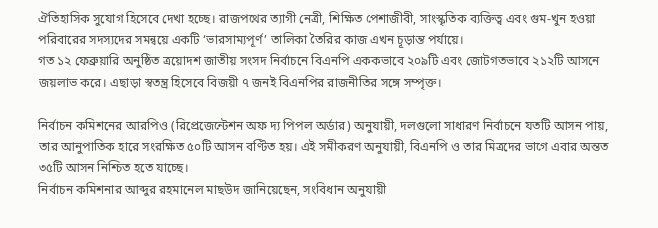ঐতিহাসিক সুযোগ হিসেবে দেখা হচ্ছে। রাজপথের ত্যাগী নেত্রী, শিক্ষিত পেশাজীবী, সাংস্কৃতিক ব্যক্তিত্ব এবং গুম-খুন হওয়া পরিবারের সদস্যদের সমন্বয়ে একটি ‘ভারসাম্যপূর্ণ’ তালিকা তৈরির কাজ এখন চূড়ান্ত পর্যায়ে।
গত ১২ ফেব্রুয়ারি অনুষ্ঠিত ত্রয়োদশ জাতীয় সংসদ নির্বাচনে বিএনপি এককভাবে ২০৯টি এবং জোটগতভাবে ২১২টি আসনে জয়লাভ করে। এছাড়া স্বতন্ত্র হিসেবে বিজয়ী ৭ জনই বিএনপির রাজনীতির সঙ্গে সম্পৃক্ত।

নির্বাচন কমিশনের আরপিও (রিপ্রেজেন্টেশন অফ দ্য পিপল অর্ডার) অনুযায়ী, দলগুলো সাধারণ নির্বাচনে যতটি আসন পায়, তার আনুপাতিক হারে সংরক্ষিত ৫০টি আসন বণ্টিত হয়। এই সমীকরণ অনুযায়ী, বিএনপি ও তার মিত্রদের ভাগে এবার অন্তত ৩৫টি আসন নিশ্চিত হতে যাচ্ছে।
নির্বাচন কমিশনার আব্দুর রহমানেল মাছউদ জানিয়েছেন, সংবিধান অনুযায়ী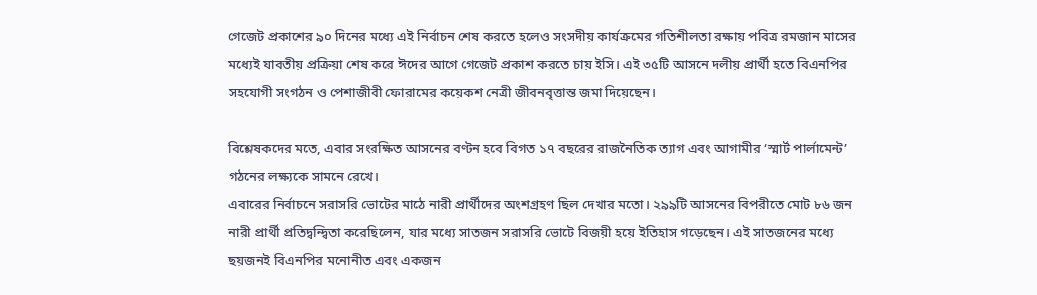গেজেট প্রকাশের ৯০ দিনের মধ্যে এই নির্বাচন শেষ করতে হলেও সংসদীয় কার্যক্রমের গতিশীলতা রক্ষায় পবিত্র রমজান মাসের মধ্যেই যাবতীয় প্রক্রিয়া শেষ করে ঈদের আগে গেজেট প্রকাশ করতে চায় ইসি। এই ৩৫টি আসনে দলীয় প্রার্থী হতে বিএনপির সহযোগী সংগঠন ও পেশাজীবী ফোরামের কয়েকশ নেত্রী জীবনবৃত্তান্ত জমা দিয়েছেন।

বিশ্লেষকদের মতে, এবার সংরক্ষিত আসনের বণ্টন হবে বিগত ১৭ বছরের রাজনৈতিক ত্যাগ এবং আগামীর ‘স্মার্ট পার্লামেন্ট’ গঠনের লক্ষ্যকে সামনে রেখে।
এবারের নির্বাচনে সরাসরি ভোটের মাঠে নারী প্রার্থীদের অংশগ্রহণ ছিল দেখার মতো। ২৯৯টি আসনের বিপরীতে মোট ৮৬ জন নারী প্রার্থী প্রতিদ্বন্দ্বিতা করেছিলেন, যার মধ্যে সাতজন সরাসরি ভোটে বিজয়ী হয়ে ইতিহাস গড়েছেন। এই সাতজনের মধ্যে ছয়জনই বিএনপির মনোনীত এবং একজন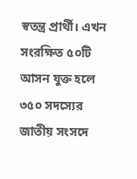স্বতন্ত্র প্রার্থী। এখন সংরক্ষিত ৫০টি আসন যুক্ত হলে ৩৫০ সদস্যের জাতীয় সংসদে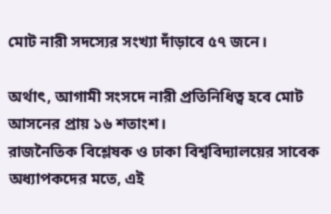মোট নারী সদস্যের সংখ্যা দাঁড়াবে ৫৭ জনে।

অর্থাৎ, আগামী সংসদে নারী প্রতিনিধিত্ব হবে মোট আসনের প্রায় ১৬ শতাংশ।
রাজনৈতিক বিশ্লেষক ও ঢাকা বিশ্ববিদ্যালয়ের সাবেক অধ্যাপকদের মতে, এই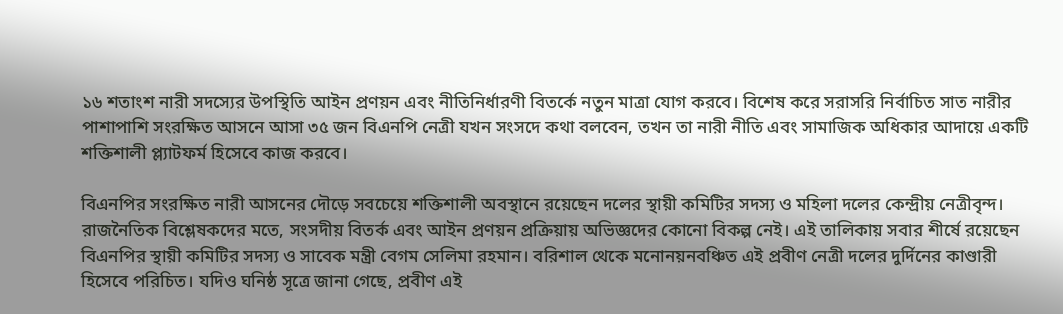১৬ শতাংশ নারী সদস্যের উপস্থিতি আইন প্রণয়ন এবং নীতিনির্ধারণী বিতর্কে নতুন মাত্রা যোগ করবে। বিশেষ করে সরাসরি নির্বাচিত সাত নারীর পাশাপাশি সংরক্ষিত আসনে আসা ৩৫ জন বিএনপি নেত্রী যখন সংসদে কথা বলবেন, তখন তা নারী নীতি এবং সামাজিক অধিকার আদায়ে একটি শক্তিশালী প্ল্যাটফর্ম হিসেবে কাজ করবে।

বিএনপির সংরক্ষিত নারী আসনের দৌড়ে সবচেয়ে শক্তিশালী অবস্থানে রয়েছেন দলের স্থায়ী কমিটির সদস্য ও মহিলা দলের কেন্দ্রীয় নেত্রীবৃন্দ। রাজনৈতিক বিশ্লেষকদের মতে, সংসদীয় বিতর্ক এবং আইন প্রণয়ন প্রক্রিয়ায় অভিজ্ঞদের কোনো বিকল্প নেই। এই তালিকায় সবার শীর্ষে রয়েছেন বিএনপির স্থায়ী কমিটির সদস্য ও সাবেক মন্ত্রী বেগম সেলিমা রহমান। বরিশাল থেকে মনোনয়নবঞ্চিত এই প্রবীণ নেত্রী দলের দুর্দিনের কাণ্ডারী হিসেবে পরিচিত। যদিও ঘনিষ্ঠ সূত্রে জানা গেছে, প্রবীণ এই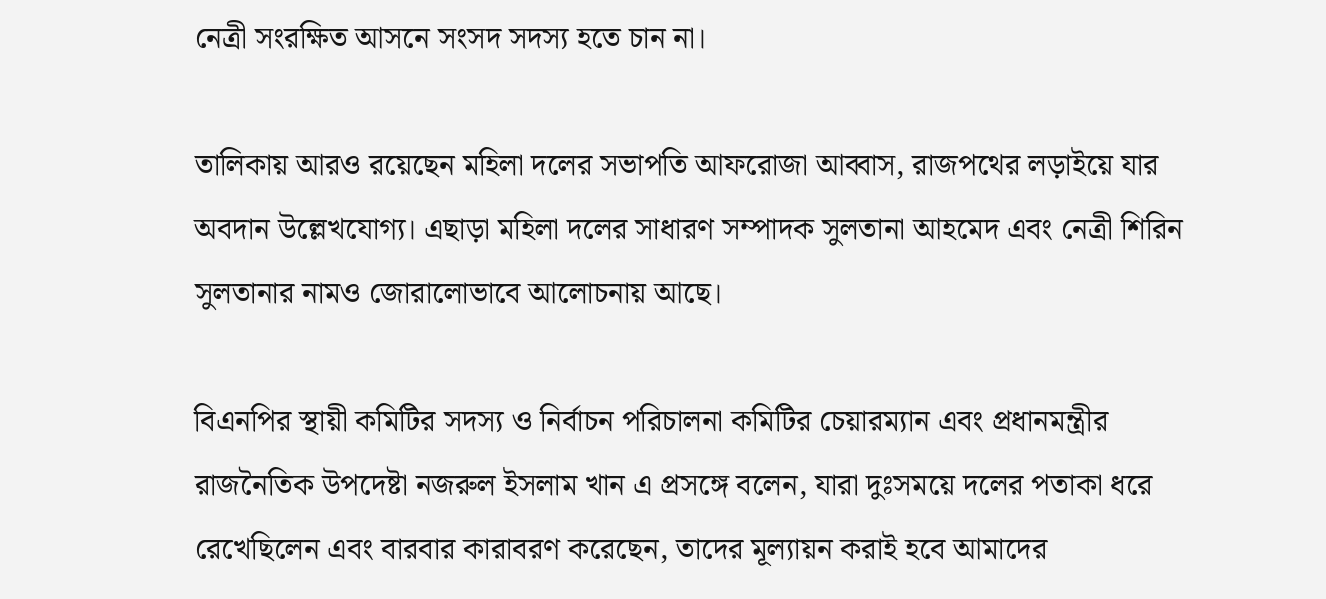নেত্রী সংরক্ষিত আসনে সংসদ সদস্য হতে চান না।

তালিকায় আরও রয়েছেন মহিলা দলের সভাপতি আফরোজা আব্বাস, রাজপথের লড়াইয়ে যার অবদান উল্লেখযোগ্য। এছাড়া মহিলা দলের সাধারণ সম্পাদক সুলতানা আহমেদ এবং নেত্রী শিরিন সুলতানার নামও জোরালোভাবে আলোচনায় আছে।

বিএনপির স্থায়ী কমিটির সদস্য ও নির্বাচন পরিচালনা কমিটির চেয়ারম্যান এবং প্রধানমন্ত্রীর রাজনৈতিক উপদেষ্টা নজরুল ইসলাম খান এ প্রসঙ্গে বলেন, যারা দুঃসময়ে দলের পতাকা ধরে রেখেছিলেন এবং বারবার কারাবরণ করেছেন, তাদের মূল্যায়ন করাই হবে আমাদের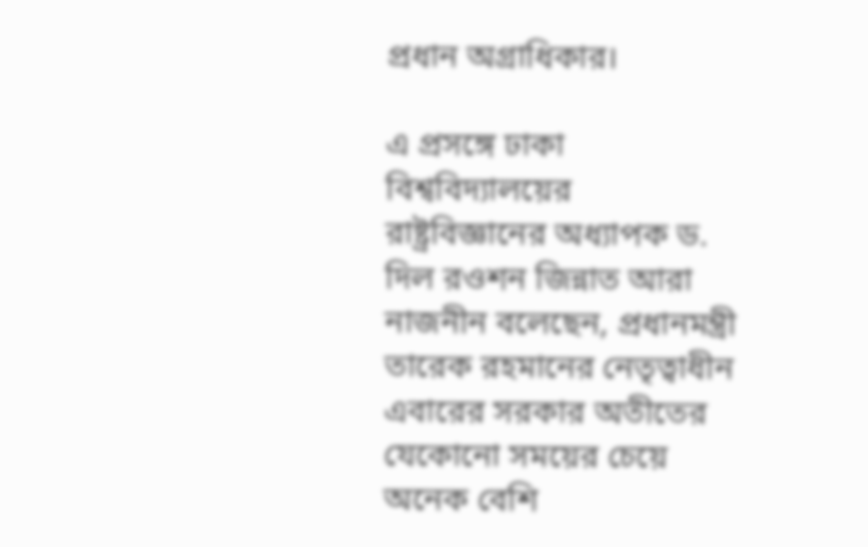প্রধান অগ্রাধিকার।

এ প্রসঙ্গে ঢাকা বিশ্ববিদ্যালয়ের রাষ্ট্রবিজ্ঞানের অধ্যাপক ড. দিল রওশন জিন্নাত আরা নাজনীন বলেছেন, প্রধানমন্ত্রী তারেক রহমানের নেতৃত্বাধীন এবারের সরকার অতীতের যেকোনো সময়ের চেয়ে অনেক বেশি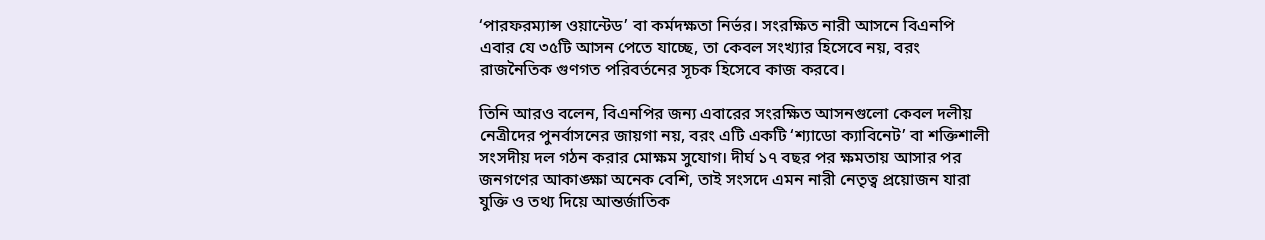‘পারফরম্যান্স ওয়ান্টেড’ বা কর্মদক্ষতা নির্ভর। সংরক্ষিত নারী আসনে বিএনপি এবার যে ৩৫টি আসন পেতে যাচ্ছে, তা কেবল সংখ্যার হিসেবে নয়, বরং রাজনৈতিক গুণগত পরিবর্তনের সূচক হিসেবে কাজ করবে।

তিনি আরও বলেন, বিএনপির জন্য এবারের সংরক্ষিত আসনগুলো কেবল দলীয় নেত্রীদের পুনর্বাসনের জায়গা নয়, বরং এটি একটি ‘শ্যাডো ক্যাবিনেট’ বা শক্তিশালী সংসদীয় দল গঠন করার মোক্ষম সুযোগ। দীর্ঘ ১৭ বছর পর ক্ষমতায় আসার পর জনগণের আকাঙ্ক্ষা অনেক বেশি, তাই সংসদে এমন নারী নেতৃত্ব প্রয়োজন যারা যুক্তি ও তথ্য দিয়ে আন্তর্জাতিক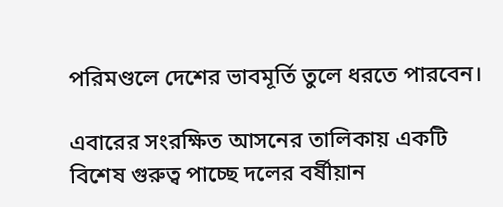পরিমণ্ডলে দেশের ভাবমূর্তি তুলে ধরতে পারবেন।

এবারের সংরক্ষিত আসনের তালিকায় একটি বিশেষ গুরুত্ব পাচ্ছে দলের বর্ষীয়ান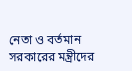নেতা ও বর্তমান সরকারের মন্ত্রীদের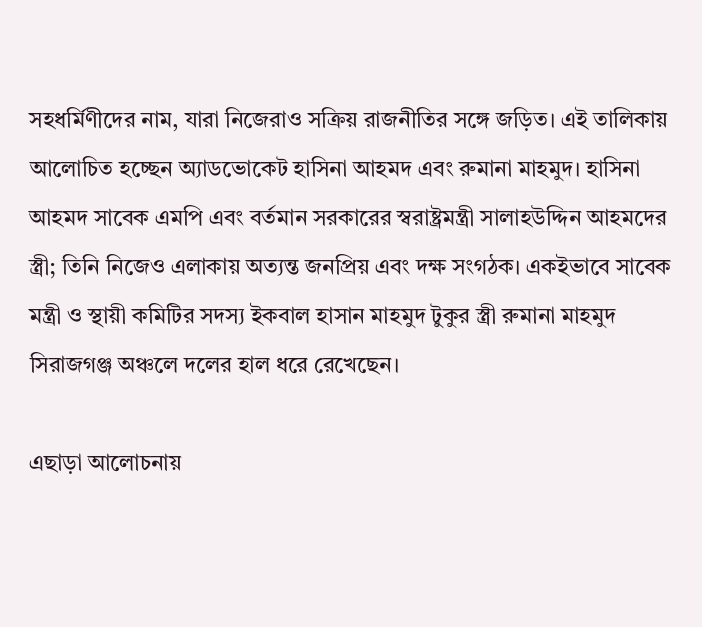সহধর্মিণীদের নাম, যারা নিজেরাও সক্রিয় রাজনীতির সঙ্গে জড়িত। এই তালিকায় আলোচিত হচ্ছেন অ্যাডভোকেট হাসিনা আহমদ এবং রুমানা মাহমুদ। হাসিনা আহমদ সাবেক এমপি এবং বর্তমান সরকারের স্বরাষ্ট্রমন্ত্রী সালাহউদ্দিন আহমদের স্ত্রী; তিনি নিজেও এলাকায় অত্যন্ত জনপ্রিয় এবং দক্ষ সংগঠক। একইভাবে সাবেক মন্ত্রী ও স্থায়ী কমিটির সদস্য ইকবাল হাসান মাহমুদ টুকুর স্ত্রী রুমানা মাহমুদ সিরাজগঞ্জ অঞ্চলে দলের হাল ধরে রেখেছেন।

এছাড়া আলোচনায়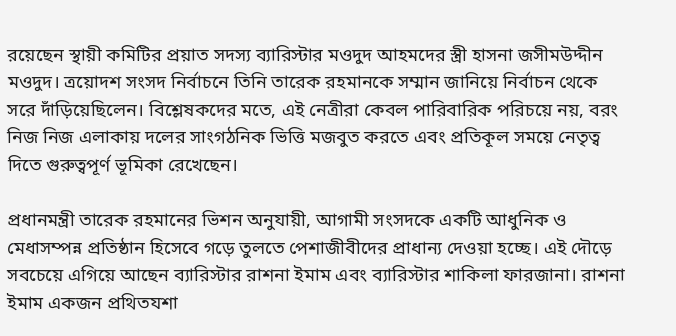রয়েছেন স্থায়ী কমিটির প্রয়াত সদস্য ব্যারিস্টার মওদুদ আহমদের স্ত্রী হাসনা জসীমউদ্দীন মওদুদ। ত্রয়োদশ সংসদ নির্বাচনে তিনি তারেক রহমানকে সম্মান জানিয়ে নির্বাচন থেকে সরে দাঁড়িয়েছিলেন। বিশ্লেষকদের মতে, এই নেত্রীরা কেবল পারিবারিক পরিচয়ে নয়, বরং নিজ নিজ এলাকায় দলের সাংগঠনিক ভিত্তি মজবুত করতে এবং প্রতিকূল সময়ে নেতৃত্ব দিতে গুরুত্বপূর্ণ ভূমিকা রেখেছেন।

প্রধানমন্ত্রী তারেক রহমানের ভিশন অনুযায়ী, আগামী সংসদকে একটি আধুনিক ও মেধাসম্পন্ন প্রতিষ্ঠান হিসেবে গড়ে তুলতে পেশাজীবীদের প্রাধান্য দেওয়া হচ্ছে। এই দৌড়ে সবচেয়ে এগিয়ে আছেন ব্যারিস্টার রাশনা ইমাম এবং ব্যারিস্টার শাকিলা ফারজানা। রাশনা ইমাম একজন প্রথিতযশা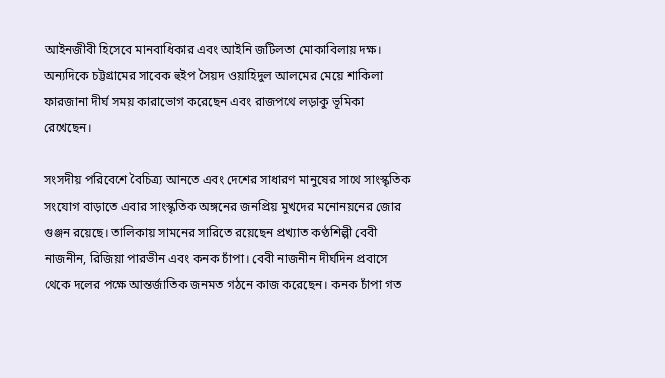আইনজীবী হিসেবে মানবাধিকার এবং আইনি জটিলতা মোকাবিলায় দক্ষ। অন্যদিকে চট্টগ্রামের সাবেক হুইপ সৈয়দ ওয়াহিদুল আলমের মেয়ে শাকিলা ফারজানা দীর্ঘ সময় কারাভোগ করেছেন এবং রাজপথে লড়াকু ভূমিকা রেখেছেন।

সংসদীয় পরিবেশে বৈচিত্র্য আনতে এবং দেশের সাধারণ মানুষের সাথে সাংস্কৃতিক সংযোগ বাড়াতে এবার সাংস্কৃতিক অঙ্গনের জনপ্রিয় মুখদের মনোনয়নের জোর গুঞ্জন রয়েছে। তালিকায় সামনের সারিতে রয়েছেন প্রখ্যাত কণ্ঠশিল্পী বেবী নাজনীন, রিজিয়া পারভীন এবং কনক চাঁপা। বেবী নাজনীন দীর্ঘদিন প্রবাসে থেকে দলের পক্ষে আন্তর্জাতিক জনমত গঠনে কাজ করেছেন। কনক চাঁপা গত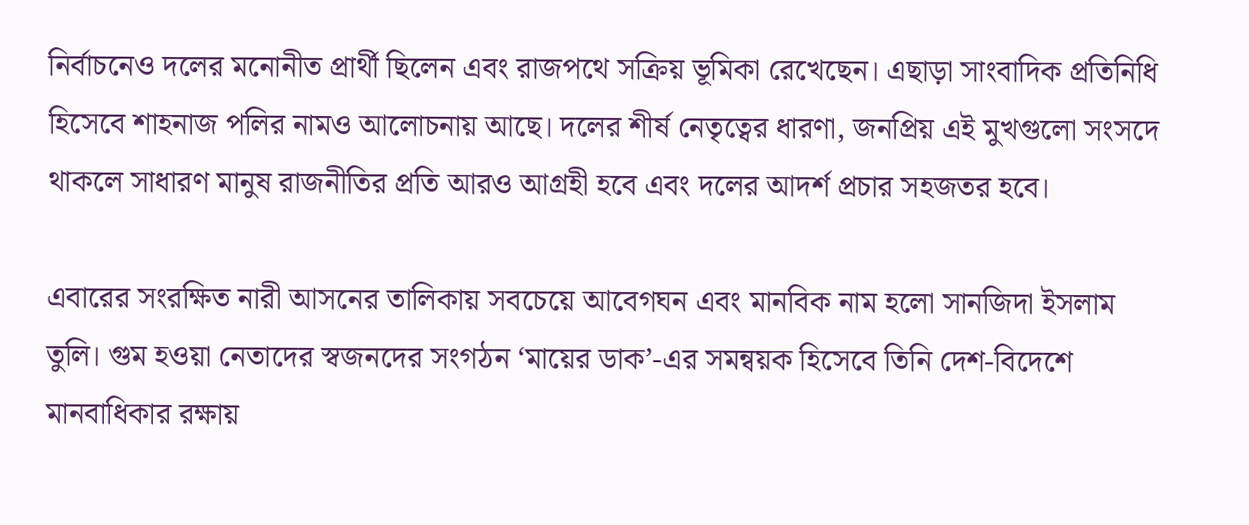নির্বাচনেও দলের মনোনীত প্রার্থী ছিলেন এবং রাজপথে সক্রিয় ভূমিকা রেখেছেন। এছাড়া সাংবাদিক প্রতিনিধি হিসেবে শাহনাজ পলির নামও আলোচনায় আছে। দলের শীর্ষ নেতৃত্বের ধারণা, জনপ্রিয় এই মুখগুলো সংসদে থাকলে সাধারণ মানুষ রাজনীতির প্রতি আরও আগ্রহী হবে এবং দলের আদর্শ প্রচার সহজতর হবে।

এবারের সংরক্ষিত নারী আসনের তালিকায় সবচেয়ে আবেগঘন এবং মানবিক নাম হলো সানজিদা ইসলাম তুলি। গুম হওয়া নেতাদের স্বজনদের সংগঠন ‘মায়ের ডাক’-এর সমন্বয়ক হিসেবে তিনি দেশ-বিদেশে মানবাধিকার রক্ষায়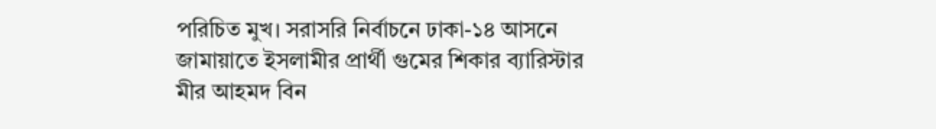পরিচিত মুখ। সরাসরি নির্বাচনে ঢাকা-১৪ আসনে জামায়াতে ইসলামীর প্রার্থী গুমের শিকার ব্যারিস্টার মীর আহমদ বিন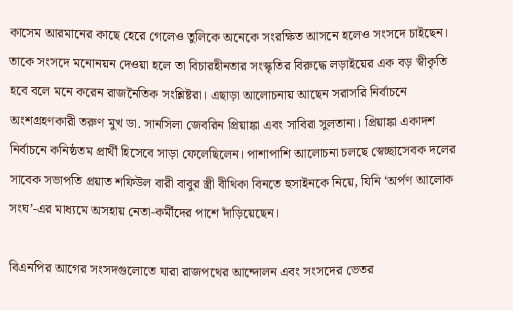কাসেম আরমানের কাছে হেরে গেলেও তুলিকে অনেকে সংরক্ষিত আসনে হলেও সংসদে চাইছেন। তাকে সংসদে মনোনয়ন দেওয়া হলে তা বিচারহীনতার সংস্কৃতির বিরুদ্ধে লড়াইয়ের এক বড় স্বীকৃতি হবে বলে মনে করেন রাজনৈতিক সংশ্লিষ্টরা। এছাড়া আলোচনায় আছেন সরাসরি নির্বাচনে অংশগ্রহণকারী তরুণ মুখ ডা. সানসিলা জেবরিন প্রিয়াঙ্কা এবং সাবিরা সুলতানা। প্রিয়াঙ্কা একাদশ নির্বাচনে কনিষ্ঠতম প্রার্থী হিসেবে সাড়া ফেলেছিলেন। পাশাপাশি আলোচনা চলছে স্বেচ্ছাসেবক দলের সাবেক সভাপতি প্রয়াত শফিউল বারী বাবুর স্ত্রী বীথিকা বিনতে হুসাইনকে নিয়ে, যিনি ‘অর্পণ আলোক সংঘ’-এর মাধ্যমে অসহায় নেতা-কর্মীদের পাশে দাঁড়িয়েছেন।

বিএনপির আগের সংসদগুলোতে যারা রাজপথের আন্দোলন এবং সংসদের ভেতর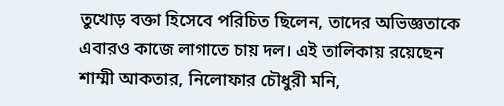তুখোড় বক্তা হিসেবে পরিচিত ছিলেন, তাদের অভিজ্ঞতাকে এবারও কাজে লাগাতে চায় দল। এই তালিকায় রয়েছেন শাম্মী আকতার, নিলোফার চৌধুরী মনি,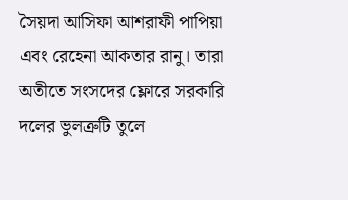সৈয়দা আসিফা আশরাফী পাপিয়া এবং রেহেনা আকতার রানু। তারা অতীতে সংসদের ফ্লোরে সরকারি দলের ভুলত্রুটি তুলে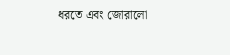ধরতে এবং জোরালো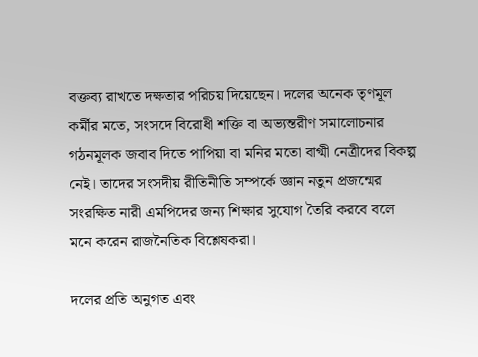বক্তব্য রাখতে দক্ষতার পরিচয় দিয়েছেন। দলের অনেক তৃণমূল কর্মীর মতে, সংসদে বিরোধী শক্তি বা অভ্যন্তরীণ সমালোচনার গঠনমূলক জবাব দিতে পাপিয়া বা মনির মতো বাগ্মী নেত্রীদের বিকল্প নেই। তাদের সংসদীয় রীতিনীতি সম্পর্কে জ্ঞান নতুন প্রজন্মের সংরক্ষিত নারী এমপিদের জন্য শিক্ষার সুযোগ তৈরি করবে বলে মনে করেন রাজনৈতিক বিশ্লেষকরা।

দলের প্রতি অনুগত এবং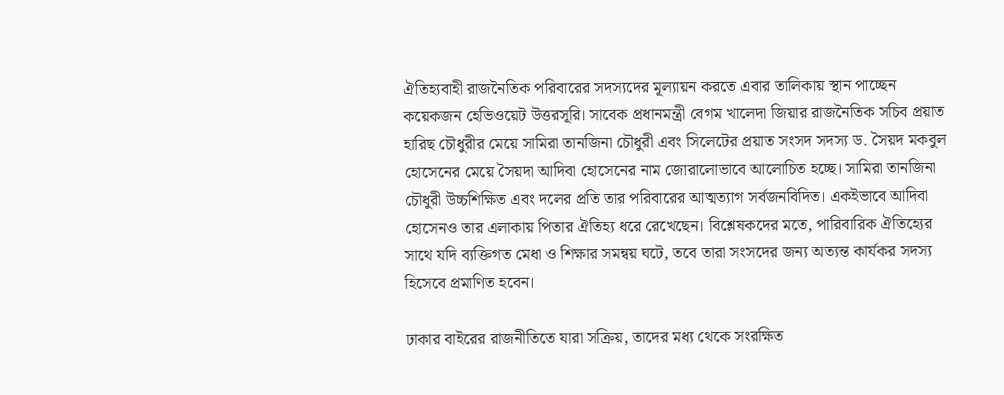ঐতিহ্যবাহী রাজনৈতিক পরিবারের সদস্যদের মূল্যায়ন করতে এবার তালিকায় স্থান পাচ্ছেন কয়েকজন হেভিওয়েট উত্তরসূরি। সাবেক প্রধানমন্ত্রী বেগম খালেদা জিয়ার রাজনৈতিক সচিব প্রয়াত হারিছ চৌধুরীর মেয়ে সামিরা তানজিনা চৌধুরী এবং সিলেটের প্রয়াত সংসদ সদস্য ড. সৈয়দ মকবুল হোসেনের মেয়ে সৈয়দা আদিবা হোসেনের নাম জোরালোভাবে আলোচিত হচ্ছে। সামিরা তানজিনা চৌধুরী উচ্চশিক্ষিত এবং দলের প্রতি তার পরিবারের আত্মত্যাগ সর্বজনবিদিত। একইভাবে আদিবা হোসেনও তার এলাকায় পিতার ঐতিহ্য ধরে রেখেছেন। বিশ্লেষকদের মতে, পারিবারিক ঐতিহ্যের সাথে যদি ব্যক্তিগত মেধা ও শিক্ষার সমন্বয় ঘটে, তবে তারা সংসদের জন্য অত্যন্ত কার্যকর সদস্য হিসেবে প্রমাণিত হবেন।

ঢাকার বাইরের রাজনীতিতে যারা সক্রিয়, তাদের মধ্য থেকে সংরক্ষিত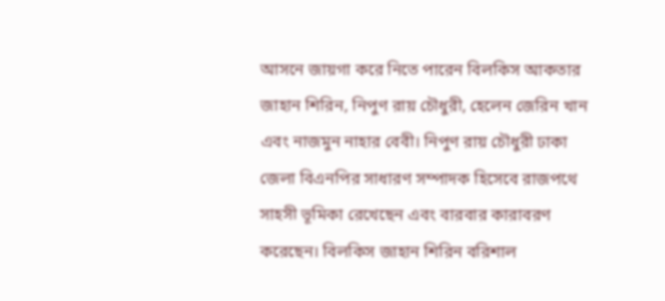আসনে জায়গা করে নিতে পারেন বিলকিস আকতার জাহান শিরিন, নিপুণ রায় চৌধুরী, হেলেন জেরিন খান এবং নাজমুন নাহার বেবী। নিপুণ রায় চৌধুরী ঢাকা জেলা বিএনপির সাধারণ সম্পাদক হিসেবে রাজপথে সাহসী ভূমিকা রেখেছেন এবং বারবার কারাবরণ করেছেন। বিলকিস জাহান শিরিন বরিশাল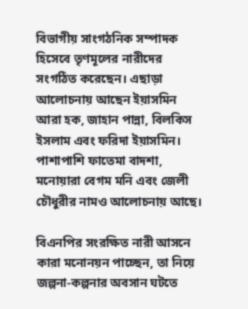বিভাগীয় সাংগঠনিক সম্পাদক হিসেবে তৃণমূলের নারীদের সংগঠিত করেছেন। এছাড়া আলোচনায় আছেন ইয়াসমিন আরা হক, জাহান পান্না, বিলকিস ইসলাম এবং ফরিদা ইয়াসমিন। পাশাপাশি ফাতেমা বাদশা, মনোয়ারা বেগম মনি এবং জেলী চৌধুরীর নামও আলোচনায় আছে।

বিএনপির সংরক্ষিত নারী আসনে কারা মনোনয়ন পাচ্ছেন, তা নিয়ে জল্পনা-কল্পনার অবসান ঘটতে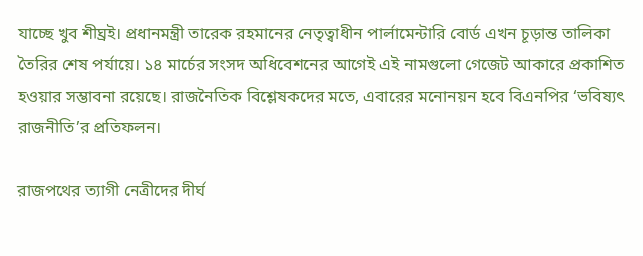যাচ্ছে খুব শীঘ্রই। প্রধানমন্ত্রী তারেক রহমানের নেতৃত্বাধীন পার্লামেন্টারি বোর্ড এখন চূড়ান্ত তালিকা তৈরির শেষ পর্যায়ে। ১৪ মার্চের সংসদ অধিবেশনের আগেই এই নামগুলো গেজেট আকারে প্রকাশিত হওয়ার সম্ভাবনা রয়েছে। রাজনৈতিক বিশ্লেষকদের মতে, এবারের মনোনয়ন হবে বিএনপির ‘ভবিষ্যৎ রাজনীতি’র প্রতিফলন।

রাজপথের ত্যাগী নেত্রীদের দীর্ঘ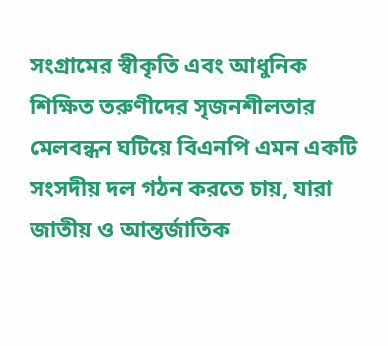সংগ্রামের স্বীকৃতি এবং আধুনিক শিক্ষিত তরুণীদের সৃজনশীলতার মেলবন্ধন ঘটিয়ে বিএনপি এমন একটি সংসদীয় দল গঠন করতে চায়, যারা জাতীয় ও আন্তর্জাতিক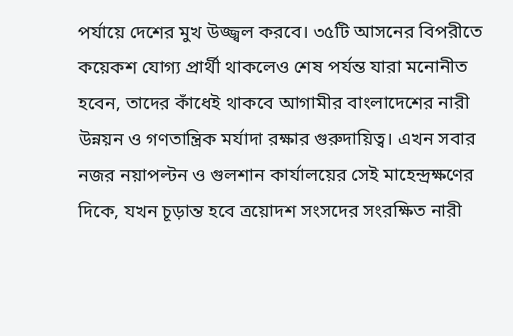পর্যায়ে দেশের মুখ উজ্জ্বল করবে। ৩৫টি আসনের বিপরীতে কয়েকশ যোগ্য প্রার্থী থাকলেও শেষ পর্যন্ত যারা মনোনীত হবেন, তাদের কাঁধেই থাকবে আগামীর বাংলাদেশের নারী উন্নয়ন ও গণতান্ত্রিক মর্যাদা রক্ষার গুরুদায়িত্ব। এখন সবার নজর নয়াপল্টন ও গুলশান কার্যালয়ের সেই মাহেন্দ্রক্ষণের দিকে, যখন চূড়ান্ত হবে ত্রয়োদশ সংসদের সংরক্ষিত নারী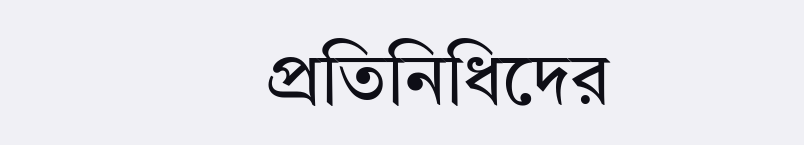প্রতিনিধিদের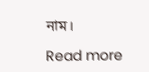নাম।

Read more